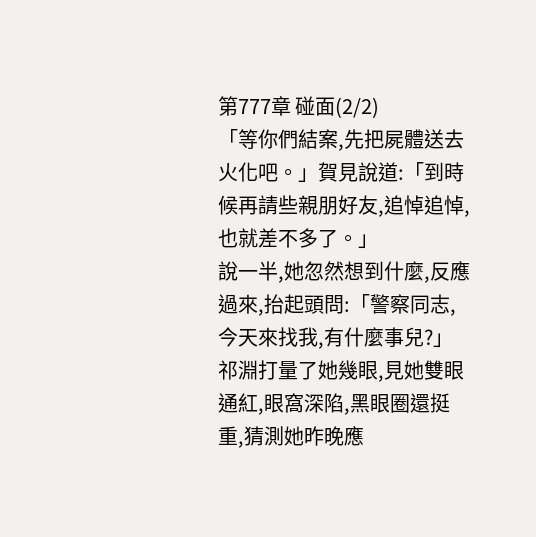第777章 碰面(2/2)
「等你們結案,先把屍體送去火化吧。」賀見說道:「到時候再請些親朋好友,追悼追悼,也就差不多了。」
說一半,她忽然想到什麼,反應過來,抬起頭問:「警察同志,今天來找我,有什麼事兒?」
祁淵打量了她幾眼,見她雙眼通紅,眼窩深陷,黑眼圈還挺重,猜測她昨晚應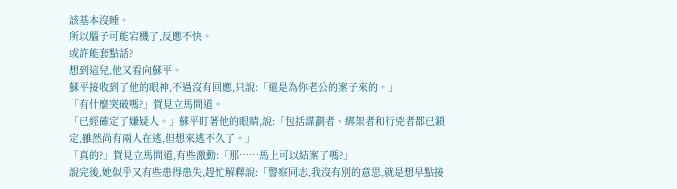該基本沒睡。
所以腦子可能宕機了,反應不快。
或許能套點話?
想到這兒,他又看向蘇平。
蘇平接收到了他的眼神,不過沒有回應,只說:「還是為你老公的案子來的。」
「有什麼突破嗎?」賀見立馬問道。
「已經確定了嫌疑人。」蘇平盯著他的眼睛,說:「包括謀劃者、綁架者和行兇者都已鎖定,雖然尚有兩人在逃,但想來逃不久了。」
「真的?」賀見立馬問道,有些激動:「那……馬上可以結案了嗎?」
說完後,她似乎又有些患得患失,趕忙解釋說:「警察同志,我沒有別的意思,就是想早點接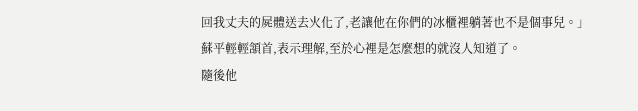回我丈夫的屍體送去火化了,老讓他在你們的冰櫃裡躺著也不是個事兒。」
蘇平輕輕頷首,表示理解,至於心裡是怎麼想的就沒人知道了。
隨後他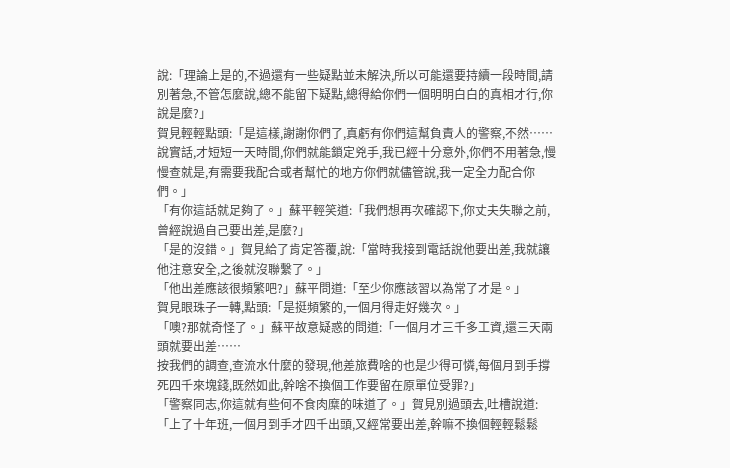說:「理論上是的,不過還有一些疑點並未解決,所以可能還要持續一段時間,請別著急,不管怎麼說,總不能留下疑點,總得給你們一個明明白白的真相才行,你說是麼?」
賀見輕輕點頭:「是這樣,謝謝你們了,真虧有你們這幫負責人的警察,不然……
說實話,才短短一天時間,你們就能鎖定兇手,我已經十分意外,你們不用著急,慢慢查就是,有需要我配合或者幫忙的地方你們就儘管說,我一定全力配合你們。」
「有你這話就足夠了。」蘇平輕笑道:「我們想再次確認下,你丈夫失聯之前,曾經說過自己要出差,是麼?」
「是的沒錯。」賀見給了肯定答覆,說:「當時我接到電話說他要出差,我就讓他注意安全,之後就沒聯繫了。」
「他出差應該很頻繁吧?」蘇平問道:「至少你應該習以為常了才是。」
賀見眼珠子一轉,點頭:「是挺頻繁的,一個月得走好幾次。」
「噢?那就奇怪了。」蘇平故意疑惑的問道:「一個月才三千多工資,還三天兩頭就要出差……
按我們的調查,查流水什麼的發現,他差旅費啥的也是少得可憐,每個月到手撐死四千來塊錢,既然如此,幹啥不換個工作要留在原單位受罪?」
「警察同志,你這就有些何不食肉糜的味道了。」賀見別過頭去,吐槽說道:「上了十年班,一個月到手才四千出頭,又經常要出差,幹嘛不換個輕輕鬆鬆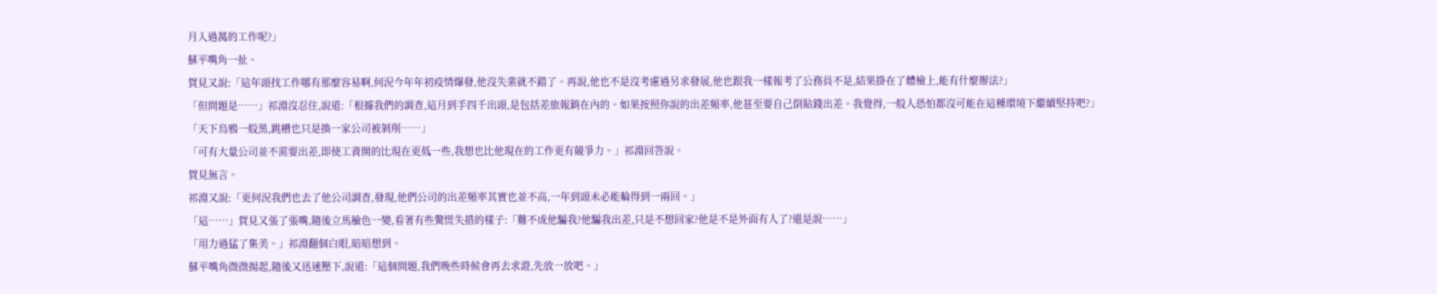月入過萬的工作呢?」
蘇平嘴角一扯。
賀見又說:「這年頭找工作哪有那麼容易啊,何況今年年初疫情爆發,他沒失業就不錯了。再說,他也不是沒考慮過另求發展,他也跟我一樣報考了公務員不是,結果掛在了體檢上,能有什麼辦法?」
「但問題是……」祁淵沒忍住,說道:「根據我們的調查,這月到手四千出頭,是包括差旅報銷在內的。如果按照你說的出差頻率,他甚至要自己倒貼錢出差。我覺得,一般人恐怕都沒可能在這種環境下繼續堅持吧?」
「天下烏鴉一般黑,跳槽也只是換一家公司被剝削……」
「可有大量公司並不需要出差,即使工資開的比現在更低一些,我想也比他現在的工作更有競爭力。」祁淵回答說。
賀見無言。
祁淵又說:「更何況我們也去了他公司調查,發現,他們公司的出差頻率其實也並不高,一年到頭未必能輪得到一兩回。」
「這……」賀見又張了張嘴,隨後立馬臉色一變,看著有些驚慌失措的樣子:「難不成他騙我?他騙我出差,只是不想回家?他是不是外面有人了?還是說……」
「用力過猛了集美。」祁淵翻個白眼,暗暗想到。
蘇平嘴角微微揚起,隨後又迅速壓下,說道:「這個問題,我們晚些時候會再去求證,先放一放吧。」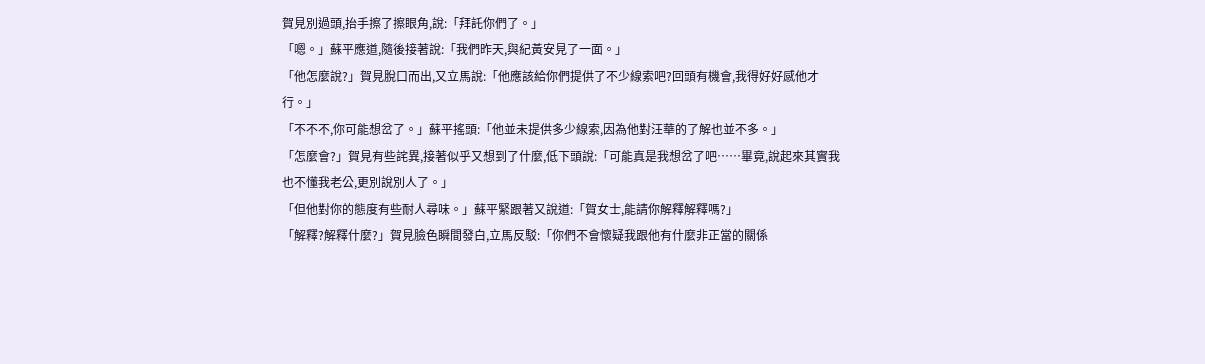賀見別過頭,抬手擦了擦眼角,說:「拜託你們了。」
「嗯。」蘇平應道,隨後接著說:「我們昨天,與紀黃安見了一面。」
「他怎麼說?」賀見脫口而出,又立馬說:「他應該給你們提供了不少線索吧?回頭有機會,我得好好感他才行。」
「不不不,你可能想岔了。」蘇平搖頭:「他並未提供多少線索,因為他對汪華的了解也並不多。」
「怎麼會?」賀見有些詫異,接著似乎又想到了什麼,低下頭說:「可能真是我想岔了吧……畢竟,說起來其實我也不懂我老公,更別說別人了。」
「但他對你的態度有些耐人尋味。」蘇平緊跟著又說道:「賀女士,能請你解釋解釋嗎?」
「解釋?解釋什麼?」賀見臉色瞬間發白,立馬反駁:「你們不會懷疑我跟他有什麼非正當的關係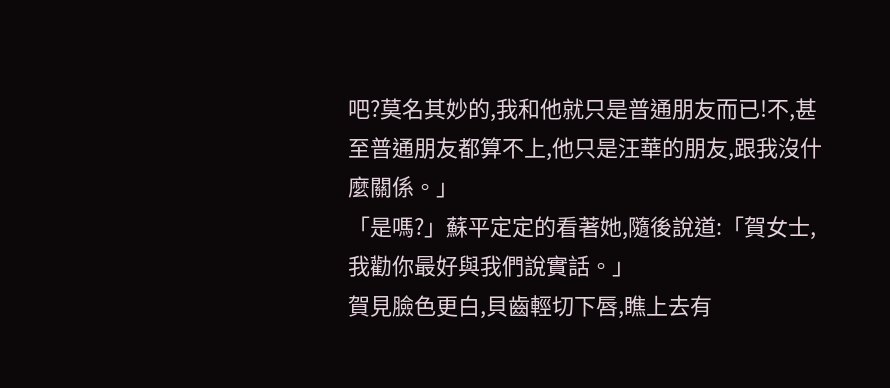吧?莫名其妙的,我和他就只是普通朋友而已!不,甚至普通朋友都算不上,他只是汪華的朋友,跟我沒什麼關係。」
「是嗎?」蘇平定定的看著她,隨後說道:「賀女士,我勸你最好與我們說實話。」
賀見臉色更白,貝齒輕切下唇,瞧上去有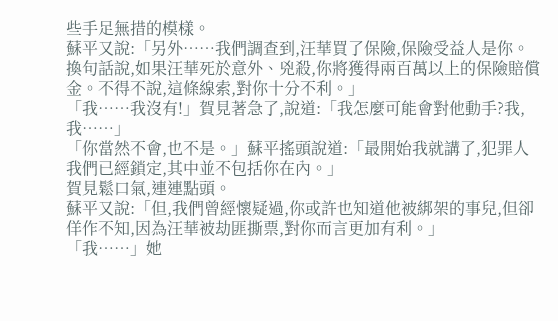些手足無措的模樣。
蘇平又說:「另外……我們調查到,汪華買了保險,保險受益人是你。換句話說,如果汪華死於意外、兇殺,你將獲得兩百萬以上的保險賠償金。不得不說,這條線索,對你十分不利。」
「我……我沒有!」賀見著急了,說道:「我怎麼可能會對他動手?我,我……」
「你當然不會,也不是。」蘇平搖頭說道:「最開始我就講了,犯罪人我們已經鎖定,其中並不包括你在內。」
賀見鬆口氣,連連點頭。
蘇平又說:「但,我們曾經懷疑過,你或許也知道他被綁架的事兒,但卻佯作不知,因為汪華被劫匪撕票,對你而言更加有利。」
「我……」她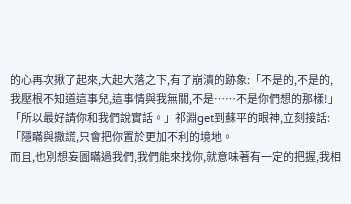的心再次揪了起來,大起大落之下,有了崩潰的跡象:「不是的,不是的,我壓根不知道這事兒,這事情與我無關,不是……不是你們想的那樣!」
「所以最好請你和我們說實話。」祁淵get到蘇平的眼神,立刻接話:「隱瞞與撒謊,只會把你置於更加不利的境地。
而且,也別想妄圖瞞過我們,我們能來找你,就意味著有一定的把握,我相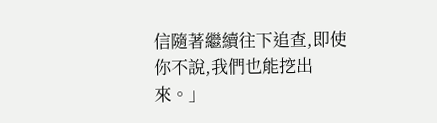信隨著繼續往下追查,即使你不說,我們也能挖出來。」